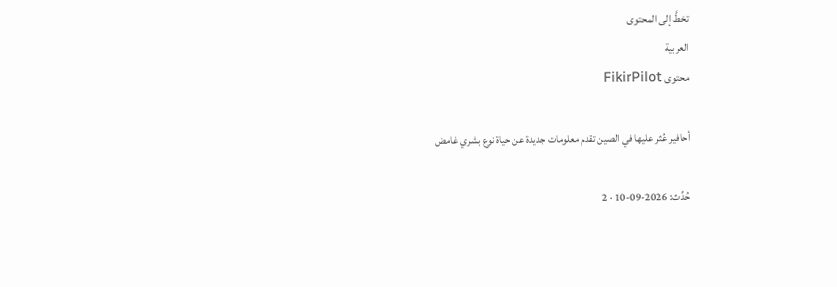تخطَّ إلى المحتوى
العربية
محتوى FikirPilot

أحافير عُثر عليها في الصين تقدم معلومات جديدة عن حياة نوع بشري غامض

حُدِّث: 2026-09-10 · 2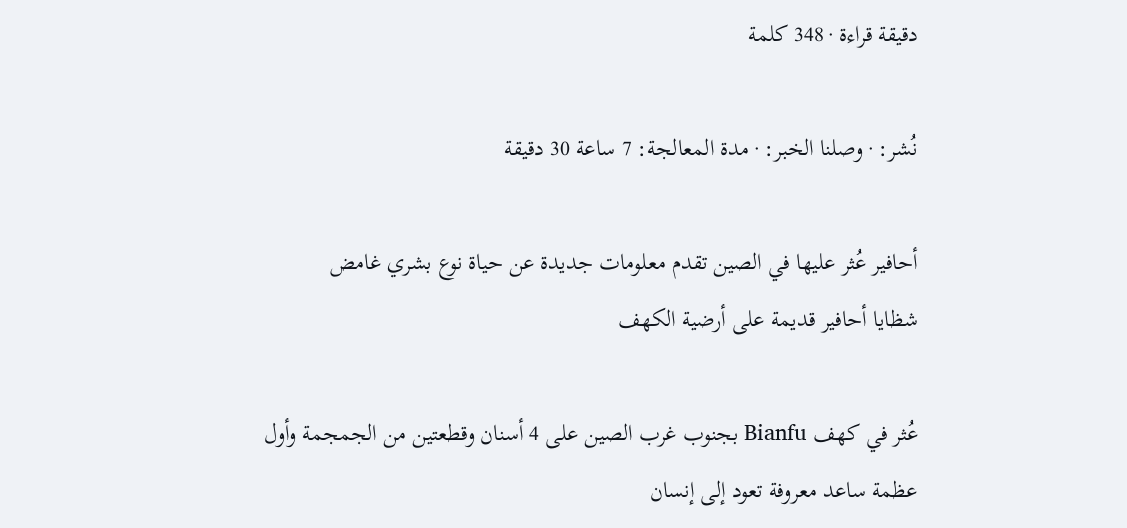دقيقة قراءة · 348 كلمة

نُشر: · وصلنا الخبر: · مدة المعالجة: 7 ساعة 30 دقيقة

أحافير عُثر عليها في الصين تقدم معلومات جديدة عن حياة نوع بشري غامض
شظايا أحافير قديمة على أرضية الكهف

عُثر في كهف Bianfu بجنوب غرب الصين على 4 أسنان وقطعتين من الجمجمة وأول عظمة ساعد معروفة تعود إلى إنسان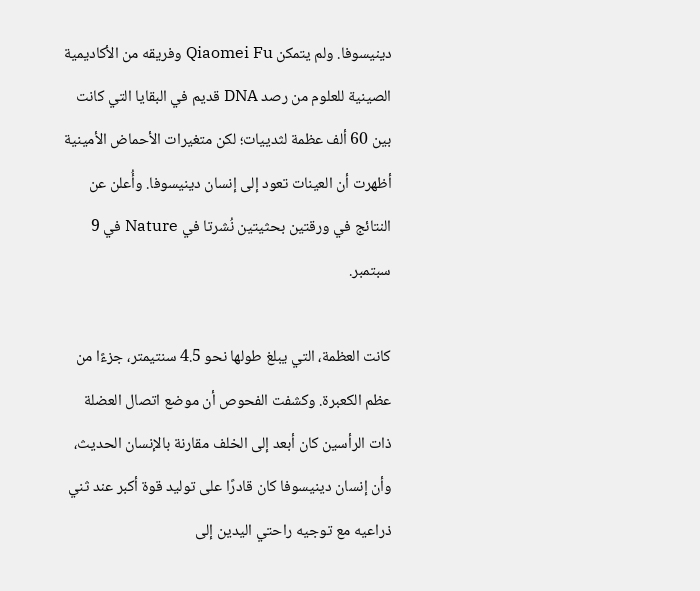دينيسوفا. ولم يتمكن Qiaomei Fu وفريقه من الأكاديمية الصينية للعلوم من رصد DNA قديم في البقايا التي كانت بين 60 ألف عظمة لثدييات؛ لكن متغيرات الأحماض الأمينية أظهرت أن العينات تعود إلى إنسان دينيسوفا. وأُعلن عن النتائج في ورقتين بحثيتين نُشرتا في Nature في 9 سبتمبر.

كانت العظمة، التي يبلغ طولها نحو 4.5 سنتيمتر، جزءًا من عظم الكعبرة. وكشفت الفحوص أن موضع اتصال العضلة ذات الرأسين كان أبعد إلى الخلف مقارنة بالإنسان الحديث، وأن إنسان دينيسوفا كان قادرًا على توليد قوة أكبر عند ثني ذراعيه مع توجيه راحتي اليدين إلى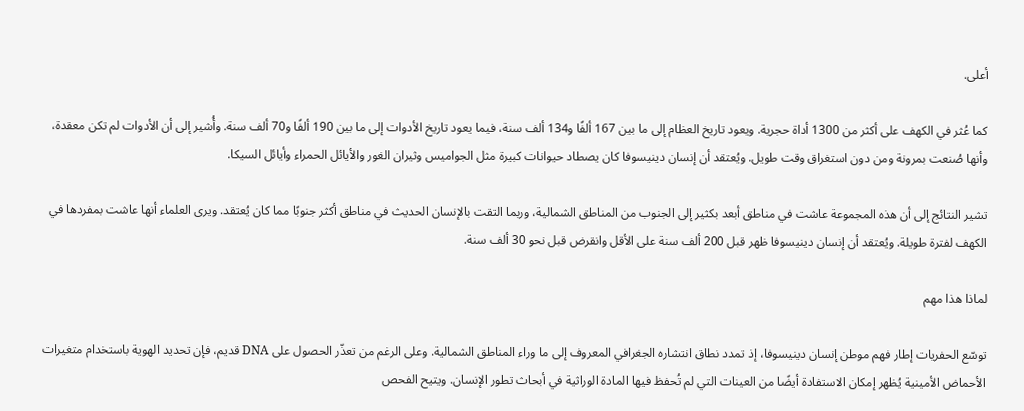أعلى.

كما عُثر في الكهف على أكثر من 1300 أداة حجرية. ويعود تاريخ العظام إلى ما بين 167 ألفًا و134 ألف سنة، فيما يعود تاريخ الأدوات إلى ما بين 190 ألفًا و70 ألف سنة. وأُشير إلى أن الأدوات لم تكن معقدة، وأنها صُنعت بمرونة ومن دون استغراق وقت طويل. ويُعتقد أن إنسان دينيسوفا كان يصطاد حيوانات كبيرة مثل الجواميس وثيران الغور والأيائل الحمراء وأيائل السيكا.

تشير النتائج إلى أن هذه المجموعة عاشت في مناطق أبعد بكثير إلى الجنوب من المناطق الشمالية، وربما التقت بالإنسان الحديث في مناطق أكثر جنوبًا مما كان يُعتقد. ويرى العلماء أنها عاشت بمفردها في الكهف لفترة طويلة. ويُعتقد أن إنسان دينيسوفا ظهر قبل 200 ألف سنة على الأقل وانقرض قبل نحو 30 ألف سنة.

لماذا هذا مهم

توسّع الحفريات إطار فهم موطن إنسان دينيسوفا، إذ تمدد نطاق انتشاره الجغرافي المعروف إلى ما وراء المناطق الشمالية. وعلى الرغم من تعذّر الحصول على DNA قديم، فإن تحديد الهوية باستخدام متغيرات الأحماض الأمينية يُظهر إمكان الاستفادة أيضًا من العينات التي لم تُحفظ فيها المادة الوراثية في أبحاث تطور الإنسان. ويتيح الفحص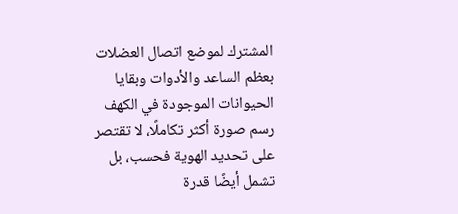المشترك لموضع اتصال العضلات بعظم الساعد والأدوات وبقايا الحيوانات الموجودة في الكهف رسم صورة أكثر تكاملًا، لا تقتصر على تحديد الهوية فحسب، بل تشمل أيضًا قدرة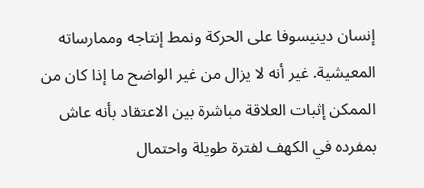إنسان دينيسوفا على الحركة ونمط إنتاجه وممارساته المعيشية. غير أنه لا يزال من غير الواضح ما إذا كان من الممكن إثبات العلاقة مباشرة بين الاعتقاد بأنه عاش بمفرده في الكهف لفترة طويلة واحتمال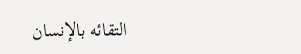التقائه بالإنسان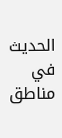الحديث في مناطق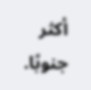أكثر جنوبًا.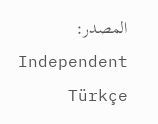المصدر: Independent Türkçe